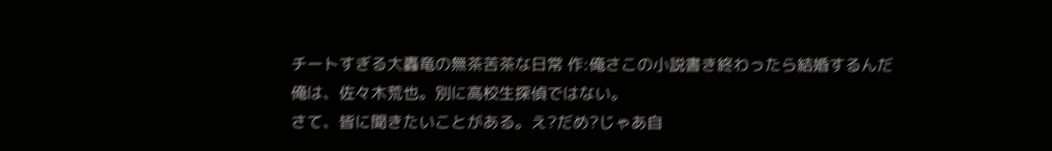チートすぎる大轟竜の無茶苦茶な日常 作:俺さこの小説書き終わったら結婚するんだ
俺は、佐々木荒也。別に高校生探偵ではない。
さて、皆に聞きたいことがある。え?だめ?じゃあ自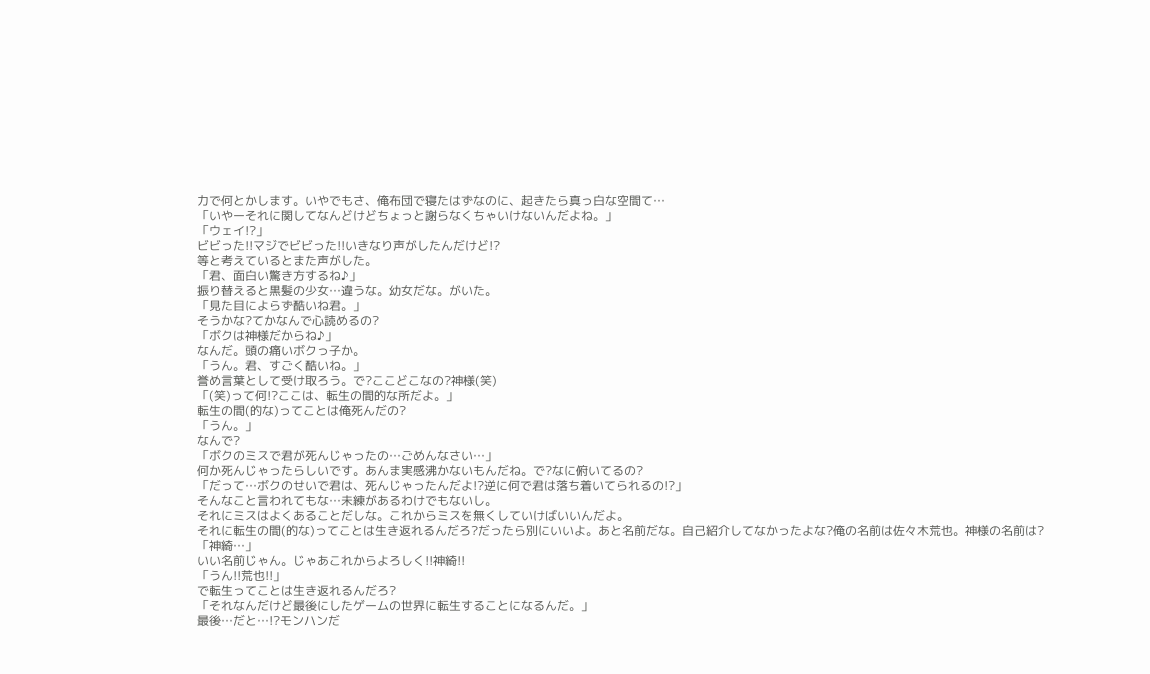力で何とかします。いやでもさ、俺布団で寝たはずなのに、起きたら真っ白な空間て…
「いやーそれに関してなんどけどちょっと謝らなくちゃいけないんだよね。」
「ウェイ!?」
ビビった!!マジでビビった!!いきなり声がしたんだけど!?
等と考えているとまた声がした。
「君、面白い驚き方するね♪」
振り替えると黒髪の少女…違うな。幼女だな。がいた。
「見た目によらず酷いね君。」
そうかな?てかなんで心読めるの?
「ボクは神様だからね♪」
なんだ。頭の痛いボクっ子か。
「うん。君、すごく酷いね。」
誉め言葉として受け取ろう。で?ここどこなの?神様(笑)
「(笑)って何!?ここは、転生の間的な所だよ。」
転生の間(的な)ってことは俺死んだの?
「うん。」
なんで?
「ボクのミスで君が死んじゃったの…ごめんなさい…」
何か死んじゃったらしいです。あんま実感沸かないもんだね。で?なに俯いてるの?
「だって…ボクのせいで君は、死んじゃったんだよ!?逆に何で君は落ち着いてられるの!?」
そんなこと言われてもな…未練があるわけでもないし。
それにミスはよくあることだしな。これからミスを無くしていけばいいんだよ。
それに転生の間(的な)ってことは生き返れるんだろ?だったら別にいいよ。あと名前だな。自己紹介してなかったよな?俺の名前は佐々木荒也。神様の名前は?
「神綺…」
いい名前じゃん。じゃあこれからよろしく!!神綺!!
「うん!!荒也!!」
で転生ってことは生き返れるんだろ?
「それなんだけど最後にしたゲームの世界に転生することになるんだ。」
最後…だと…!?モンハンだ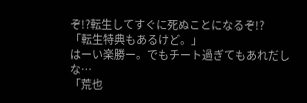ぞ!?転生してすぐに死ぬことになるぞ!?
「転生特典もあるけど。」
はーい楽勝ー。でもチート過ぎてもあれだしな…
「荒也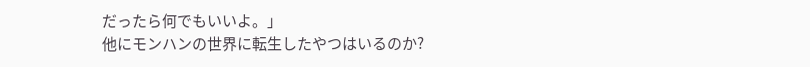だったら何でもいいよ。」
他にモンハンの世界に転生したやつはいるのか?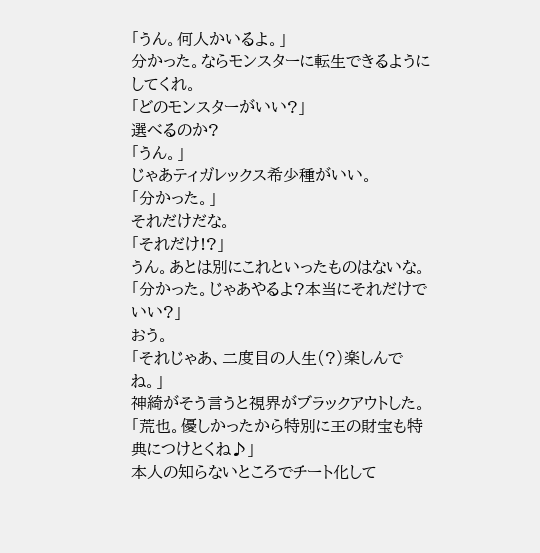「うん。何人かいるよ。」
分かった。ならモンスターに転生できるようにしてくれ。
「どのモンスターがいい?」
選べるのか?
「うん。」
じゃあティガレックス希少種がいい。
「分かった。」
それだけだな。
「それだけ!?」
うん。あとは別にこれといったものはないな。
「分かった。じゃあやるよ?本当にそれだけでいい?」
おう。
「それじゃあ、二度目の人生(?)楽しんでね。」
神綺がそう言うと視界がブラックアウトした。
「荒也。優しかったから特別に王の財宝も特典につけとくね♪」
本人の知らないところでチート化して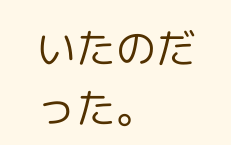いたのだった。